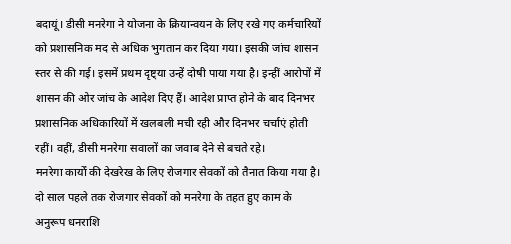बदायूं। डीसी मनरेगा ने योजना के क्रियान्वयन के लिए रखे गए कर्मचारियों को प्रशासनिक मद से अधिक भुगतान कर दिया गया। इसकी जांच शासन स्तर से की गई। इसमें प्रथम दृष्ट्या उन्हें दोषी पाया गया है। इन्हीं आरोपों में शासन की ओर जांच के आदेश दिए हैं। आदेश प्राप्त होने के बाद दिनभर प्रशासनिक अधिकारियों में खलबली मची रही और दिनभर चर्चाएं होती रहीं। वहीं, डीसी मनरेगा सवालों का जवाब देने से बचते रहे।
मनरेगा कार्यों की देखरेख के लिए रोजगार सेवकों को तैनात किया गया है। दो साल पहले तक रोजगार सेवकों को मनरेगा के तहत हुए काम के अनुरूप धनराशि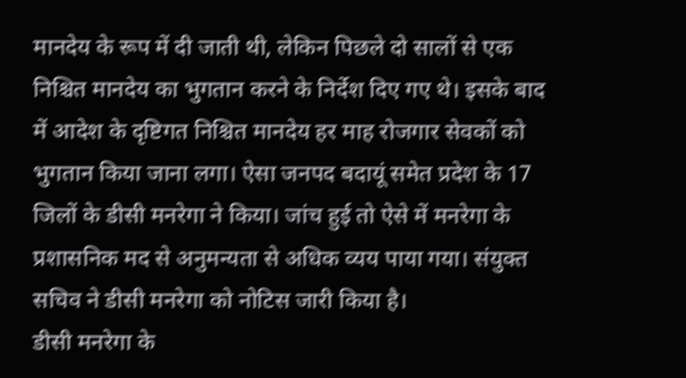मानदेय के रूप में दी जाती थी, लेकिन पिछले दो सालों से एक निश्चित मानदेय का भुगतान करने के निर्देश दिए गए थे। इसके बाद में आदेश के दृष्टिगत निश्चित मानदेय हर माह रोजगार सेवकों को भुगतान किया जाना लगा। ऐसा जनपद बदायूं समेत प्रदेश के 17 जिलों के डीसी मनरेगा ने किया। जांच हुई तो ऐसे में मनरेगा के प्रशासनिक मद से अनुमन्यता से अधिक व्यय पाया गया। संयुक्त सचिव ने डीसी मनरेगा को नोटिस जारी किया है।
डीसी मनरेगा के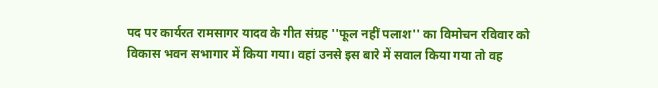पद पर कार्यरत रामसागर यादव के गीत संग्रह ''फूल नहीं पलाश'' का विमोचन रविवार को विकास भवन सभागार में किया गया। वहां उनसे इस बारे में सवाल किया गया तो वह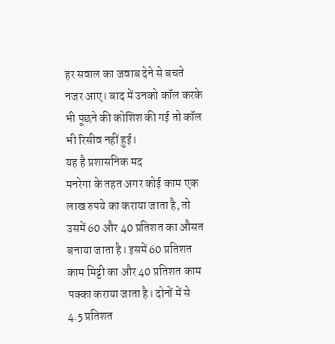हर सवाल का जवाब देने से बचते नजर आए। बाद में उनको कॉल करके भी पूछने की कोशिश की गई तो कॉल भी रिसीव नहीं हुई।
यह है प्रशासनिक मद
मनरेगा के तहत अगर कोई काम एक लाख रुपये का कराया जाता है, तो उसमें 60 और 40 प्रतिशत का औसत बनाया जाता है। इसमें 60 प्रतिशत काम मिट्टी का और 40 प्रतिशत काम पक्का कराया जाता है। दोनों में से 4.5 प्रतिशत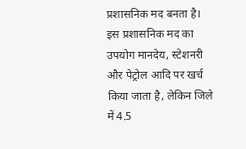प्रशासनिक मद बनता है। इस प्रशासनिक मद का उपयोग मानदेय, स्टेशनरी और पेट्रोल आदि पर खर्च किया जाता है, लेकिन जिले में 4.5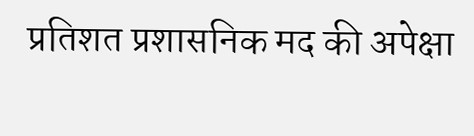प्रतिशत प्रशासनिक मद की अपेक्षा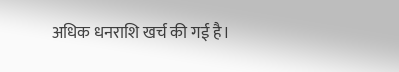अधिक धनराशि खर्च की गई है।